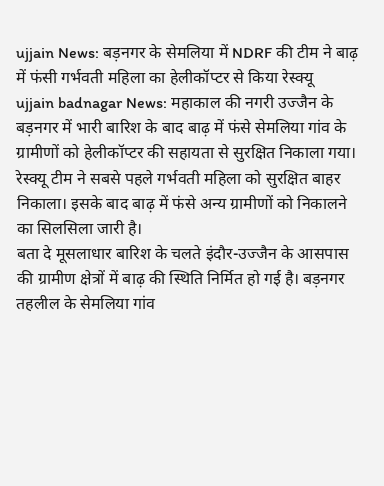ujjain News: बड़नगर के सेमलिया में NDRF की टीम ने बाढ़ में फंसी गर्भवती महिला का हेलीकॉप्टर से किया रेस्क्यू
ujjain badnagar News: महाकाल की नगरी उज्जैन के बड़नगर में भारी बारिश के बाद बाढ़ में फंसे सेमलिया गांव के ग्रामीणों को हेलीकॉप्टर की सहायता से सुरक्षित निकाला गया। रेस्क्यू टीम ने सबसे पहले गर्भवती महिला को सुरक्षित बाहर निकाला। इसके बाद बाढ़ में फंसे अन्य ग्रामीणों को निकालने का सिलसिला जारी है।
बता दे मूसलाधार बारिश के चलते इंदौर-उज्जैन के आसपास की ग्रामीण क्षेत्रों में बाढ़ की स्थिति निर्मित हो गई है। बड़नगर तहलील के सेमलिया गांव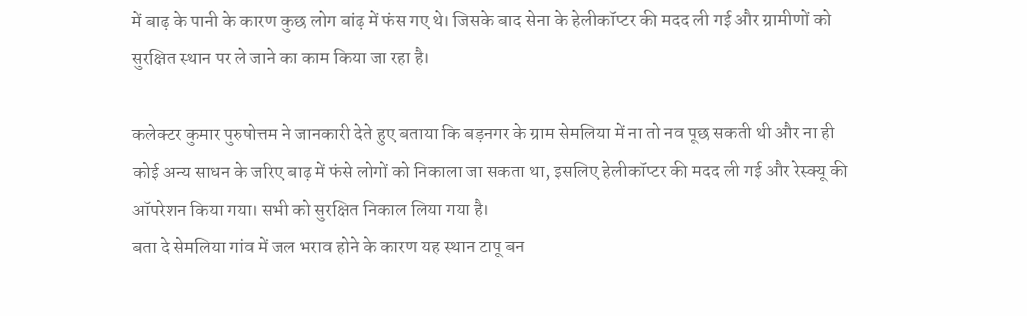में बाढ़ के पानी के कारण कुछ लोग बांढ़ में फंस गए थे। जिसके बाद सेना के हेलीकॉप्टर की मदद ली गई और ग्रामीणों को सुरक्षित स्थान पर ले जाने का काम किया जा रहा है।

कलेक्टर कुमार पुरुषोत्तम ने जानकारी देते हुए बताया कि बड़नगर के ग्राम सेमलिया में ना तो नव पूछ सकती थी और ना ही कोई अन्य साधन के जरिए बाढ़ में फंसे लोगों को निकाला जा सकता था, इसलिए हेलीकॉप्टर की मदद ली गई और रेस्क्यू की ऑपरेशन किया गया। सभी को सुरक्षित निकाल लिया गया है।
बता दे सेमलिया गांव में जल भराव होने के कारण यह स्थान टापू बन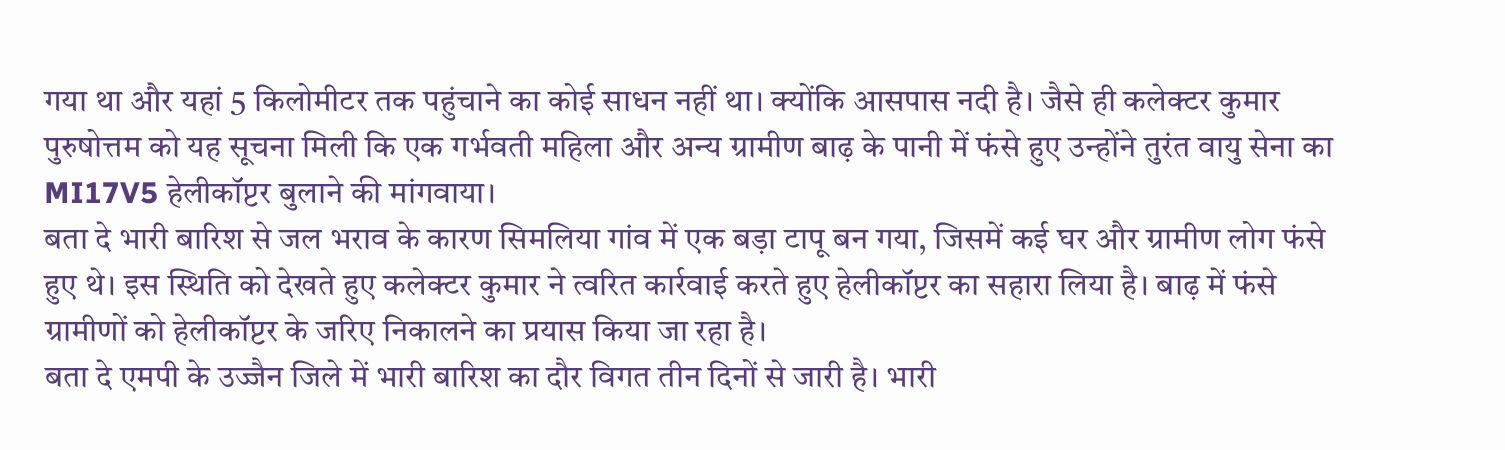गया था और यहां 5 किलोमीटर तक पहुंचाने का कोई साधन नहीं था। क्योंकि आसपास नदी है। जैसे ही कलेक्टर कुमार पुरुषोत्तम को यह सूचना मिली कि एक गर्भवती महिला और अन्य ग्रामीण बाढ़ के पानी में फंसे हुए उन्होंने तुरंत वायु सेना का MI17V5 हेलीकॉप्टर बुलाने की मांगवाया।
बता दे भारी बारिश से जल भराव के कारण सिमलिया गांव में एक बड़ा टापू बन गया, जिसमें कई घर और ग्रामीण लोग फंसे हुए थे। इस स्थिति को देखते हुए कलेक्टर कुमार ने त्वरित कार्रवाई करते हुए हेलीकॉप्टर का सहारा लिया है। बाढ़ में फंसे ग्रामीणों को हेलीकॉप्टर के जरिए निकालने का प्रयास किया जा रहा है।
बता दे एमपी के उज्जैन जिले में भारी बारिश का दौर विगत तीन दिनों से जारी है। भारी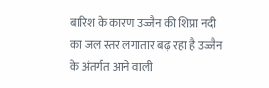बारिश के कारण उज्जैन की शिप्रा नदी का जल स्तर लगातार बढ़ रहा है उज्जैन के अंतर्गत आने वाली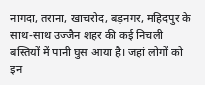नागदा, तराना, खाचरोद, बड़नगर, महिदपुर के साथ-साथ उज्जैन शहर की कई निचली बस्तियों में पानी घुस आया है। जहां लोगों को इन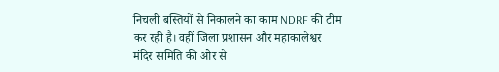निचली बस्तियों से निकालने का काम NDRF की टीम कर रही है। वहीं जिला प्रशासन और महाकालेश्वर मंदिर समिति की ओर से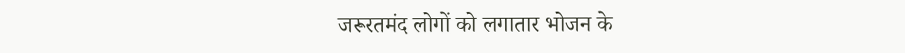जरूरतमंद लोगों को लगातार भोजन के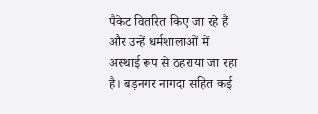पैकेट वितरित किए जा रहे हैं और उन्हें धर्मशालाओं में अस्थाई रूप से ठहराया जा रहा है। बड़नगर नागदा सहित कई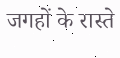जगहों के रास्ते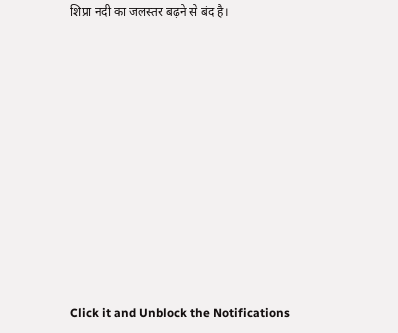शिप्रा नदी का जलस्तर बढ़ने से बंद है।












Click it and Unblock the Notifications